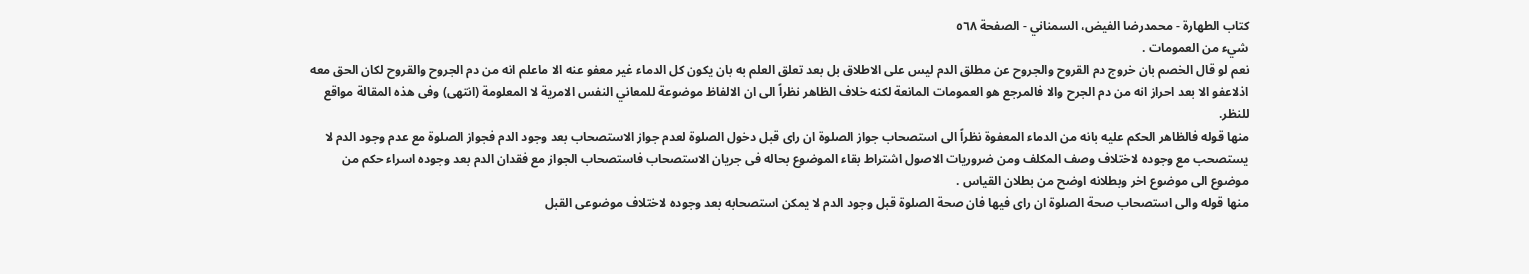كتاب الطهارة - محمدرضا الفيض، السمناني - الصفحة ٥٦٨
شيء من العمومات .
نعم لو قال الخصم بان خروج دم القروح والجروح عن مطلق الدم ليس على الاطلاق بل بعد تعلق العلم به بان يكون كل الدماء غير معفو عنه الا ماعلم انه من دم الجروح والقروح لكان الحق معه اذلاعفو الا بعد احراز انه من دم الجرح والا فالمرجع هو العمومات المانعة لكنه خلاف الظاهر نظراً الى ان الالفاظ موضوعة للمعاني النفس الامرية لا المعلومة (انتهى) وفى هذه المقالة مواقع للنظر.
منها قوله فالظاهر الحكم عليه بانه من الدماء المعفوة نظراً الى استصحاب جواز الصلوة ان راى قبل دخول الصلوة لعدم جواز الاستصحاب بعد وجود الدم فجواز الصلوة مع عدم وجود الدم لا يستصحب مع وجوده لاختلاف وصف المكلف ومن ضروريات الاصول اشتراط بقاء الموضوع بحاله فى جريان الاستصحاب فاستصحاب الجواز مع فقدان الدم بعد وجوده اسراء حكم من موضوع الى موضوع اخر وبطلانه اوضح من بطلان القياس .
منها قوله والى استصحاب صحة الصلوة ان راى فيها فان صحة الصلوة قبل وجود الدم لا يمكن استصحابه بعد وجوده لاختلاف موضوعى القبل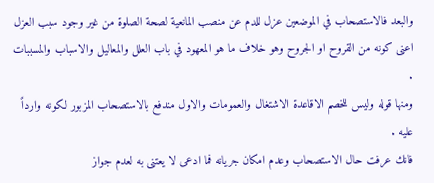والبعد فالاستصحاب في الموضعين عزل للدم عن منصب المانعية لصحة الصلوة من غير وجود سبب العزل اعنى كونه من القروح او الجروح وهو خلاف ما هو المعهود في باب العلل والمعاليل والاسباب والمسببات .
ومنها قوله وليس للخصم الاقاعدة الاشتغال والعمومات والاول مندفع بالاستصحاب المزبور لكونه وارداً عليه .
فانك عرفت حال الاستصحاب وعدم امكان جريانه فما ادعى لا يعتنى به لعدم جواز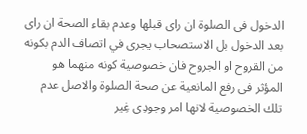الدخول فى الصلوة ان راى قبلها وعدم بقاء الصحة ان راى بعد الدخول بل الاستصحاب يجرى في اتصاف الدم بكونه من القروح او الجروح فان خصوصية كونه منهما هو المؤثر فى رفع المانعية عن صحة الصلوة والاصل عدم تلك الخصوصية لانها امر وجودِی غِیر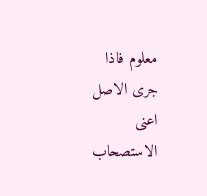معلوم فاذا جرى الاصل اعنى الاستصحاب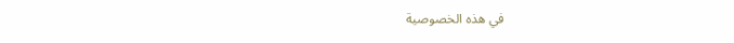في هذه الخصوصية